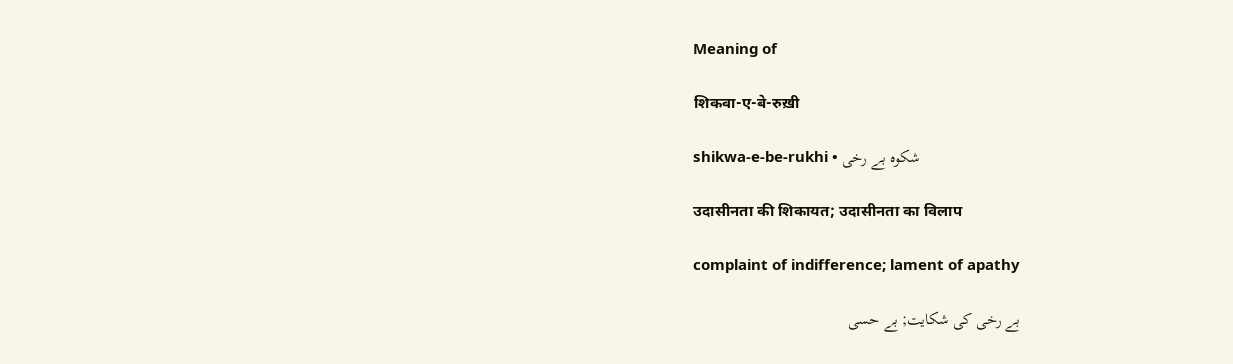Meaning of

शिकवा-ए-बे-रुख़ी

shikwa-e-be-rukhi • شکوہ بے رخی

उदासीनता की शिकायत; उदासीनता का विलाप

complaint of indifference; lament of apathy

بے رخی کی شکایت; بے حسی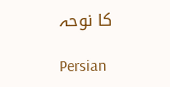کا نوحہ

Persian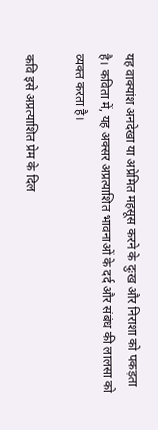यह वाक्यांश अनदेखा या अप्रेमित महसूस करने के दुःख और निराशा को पकड़ता है। कविता में, यह अक्सर अप्रत्याशित भावनाओं के दर्द और संबंध की लालसा को व्यक्त करता है।

कवि इसे अप्रत्याशित प्रेम के दिल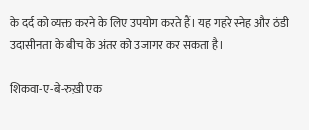के दर्द को व्यक्त करने के लिए उपयोग करते हैं। यह गहरे स्नेह और ठंडी उदासीनता के बीच के अंतर को उजागर कर सकता है।

शिकवा-ए-बे-रुख़ी एक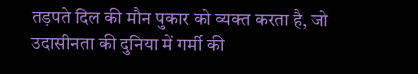तड़पते दिल की मौन पुकार को व्यक्त करता है, जो उदासीनता की दुनिया में गर्मी की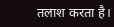तलाश करता है।